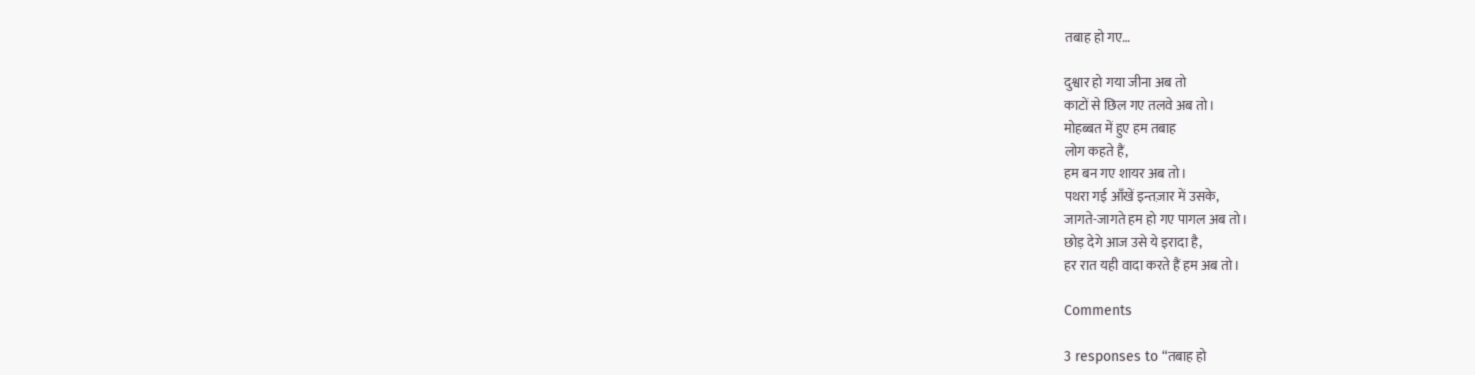तबाह हो गए…

दुश्वार हो गया जीना अब तो
काटों से छिल गए तलवे अब तो।
मोहब्बत में हुए हम तबाह
लोग कहते हैं,
हम बन गए शायर अब तो।
पथरा गई आँखें इन्तज़ार में उसके,
जागते-जागते हम हो गए पागल अब तो।
छोड़ देगे आज उसे ये इरादा है,
हर रात यही वादा करते हैं हम अब तो।

Comments

3 responses to “तबाह हो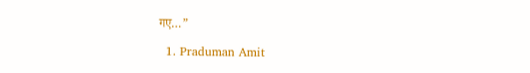गए…”

  1. Praduman Amit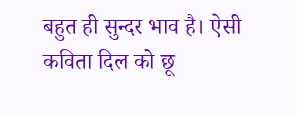बहुत ही सुन्दर भाव है। ऐसी कविता दिल को छू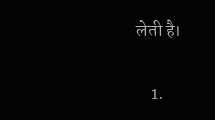लेती है।

    1.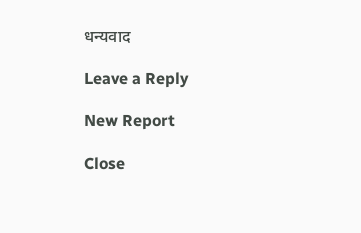धन्यवाद

Leave a Reply

New Report

Close